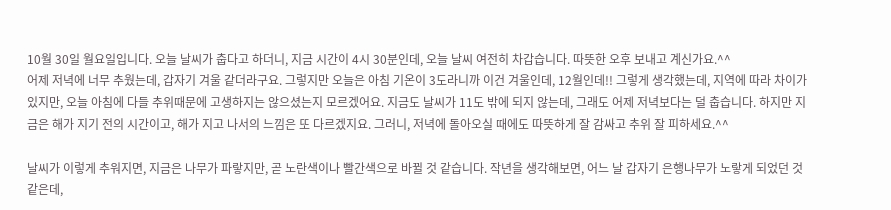10월 30일 월요일입니다. 오늘 날씨가 춥다고 하더니, 지금 시간이 4시 30분인데, 오늘 날씨 여전히 차갑습니다. 따뜻한 오후 보내고 계신가요.^^
어제 저녁에 너무 추웠는데, 갑자기 겨울 같더라구요. 그렇지만 오늘은 아침 기온이 3도라니까 이건 겨울인데, 12월인데!! 그렇게 생각했는데, 지역에 따라 차이가 있지만, 오늘 아침에 다들 추위때문에 고생하지는 않으셨는지 모르겠어요. 지금도 날씨가 11도 밖에 되지 않는데, 그래도 어제 저녁보다는 덜 춥습니다. 하지만 지금은 해가 지기 전의 시간이고, 해가 지고 나서의 느낌은 또 다르겠지요. 그러니, 저녁에 돌아오실 때에도 따뜻하게 잘 감싸고 추위 잘 피하세요.^^

날씨가 이렇게 추워지면, 지금은 나무가 파랗지만, 곧 노란색이나 빨간색으로 바뀔 것 같습니다. 작년을 생각해보면, 어느 날 갑자기 은행나무가 노랗게 되었던 것 같은데,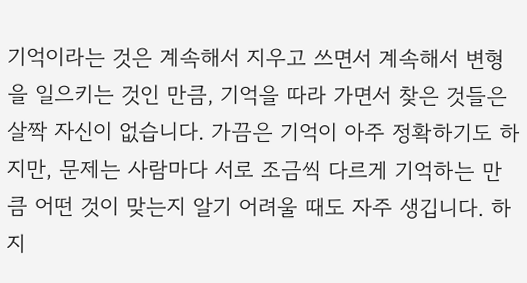기억이라는 것은 계속해서 지우고 쓰면서 계속해서 변형을 일으키는 것인 만큼, 기억을 따라 가면서 찾은 것들은 살짝 자신이 없습니다. 가끔은 기억이 아주 정확하기도 하지만, 문제는 사람마다 서로 조금씩 다르게 기억하는 만큼 어떤 것이 맞는지 알기 어려울 때도 자주 생깁니다. 하지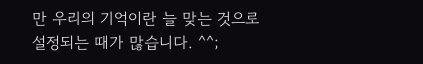만 우리의 기억이란 늘 맞는 것으로 설정되는 때가 많습니다. ^^;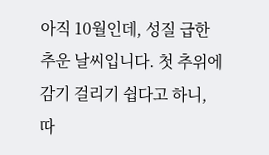아직 10월인데, 성질 급한 추운 날씨입니다. 첫 추위에 감기 걸리기 쉽다고 하니, 따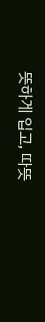뜻하게 입고, 따뜻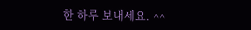한 하루 보내세요. ^^